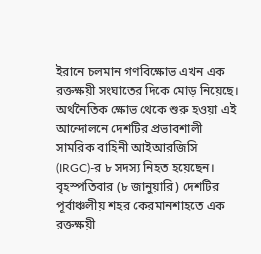ইরানে চলমান গণবিক্ষোভ এখন এক রক্তক্ষয়ী সংঘাতের দিকে মোড় নিয়েছে। অর্থনৈতিক ক্ষোভ থেকে শুরু হওয়া এই আন্দোলনে দেশটির প্রভাবশালী সামরিক বাহিনী আইআরজিসি (IRGC)-র ৮ সদস্য নিহত হয়েছেন। বৃহস্পতিবার (৮ জানুয়ারি) দেশটির পূর্বাঞ্চলীয় শহর কেরমানশাহতে এক রক্তক্ষয়ী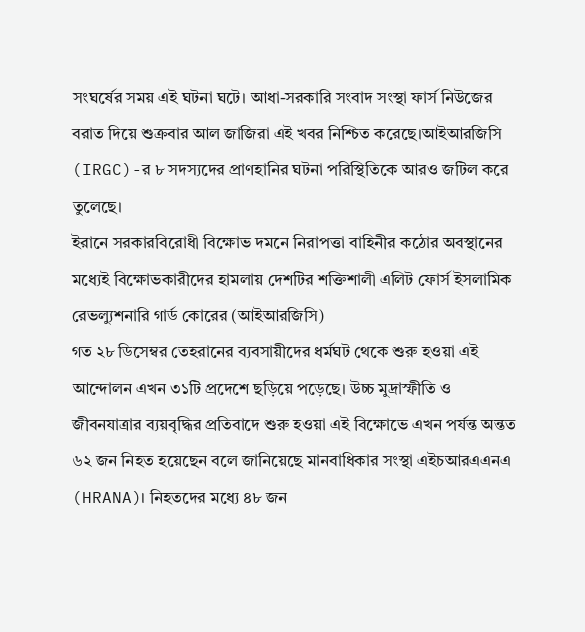সংঘর্ষের সময় এই ঘটনা ঘটে। আধা-সরকারি সংবাদ সংস্থা ফার্স নিউজের বরাত দিয়ে শুক্রবার আল জাজিরা এই খবর নিশ্চিত করেছে।আইআরজিসি (IRGC)-র ৮ সদস্যদের প্রাণহানির ঘটনা পরিস্থিতিকে আরও জটিল করে তুলেছে।
ইরানে সরকারবিরোধী বিক্ষোভ দমনে নিরাপত্তা বাহিনীর কঠোর অবস্থানের মধ্যেই বিক্ষোভকারীদের হামলায় দেশটির শক্তিশালী এলিট ফোর্স ইসলামিক রেভল্যুশনারি গার্ড কোরের (আইআরজিসি)
গত ২৮ ডিসেম্বর তেহরানের ব্যবসায়ীদের ধর্মঘট থেকে শুরু হওয়া এই আন্দোলন এখন ৩১টি প্রদেশে ছড়িয়ে পড়েছে। উচ্চ মুদ্রাস্ফীতি ও জীবনযাত্রার ব্যয়বৃদ্ধির প্রতিবাদে শুরু হওয়া এই বিক্ষোভে এখন পর্যন্ত অন্তত ৬২ জন নিহত হয়েছেন বলে জানিয়েছে মানবাধিকার সংস্থা এইচআরএএনএ (HRANA)। নিহতদের মধ্যে ৪৮ জন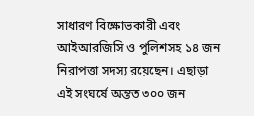সাধারণ বিক্ষোভকারী এবং আইআরজিসি ও পুলিশসহ ১৪ জন নিরাপত্তা সদস্য রয়েছেন। এছাড়া এই সংঘর্ষে অন্তত ৩০০ জন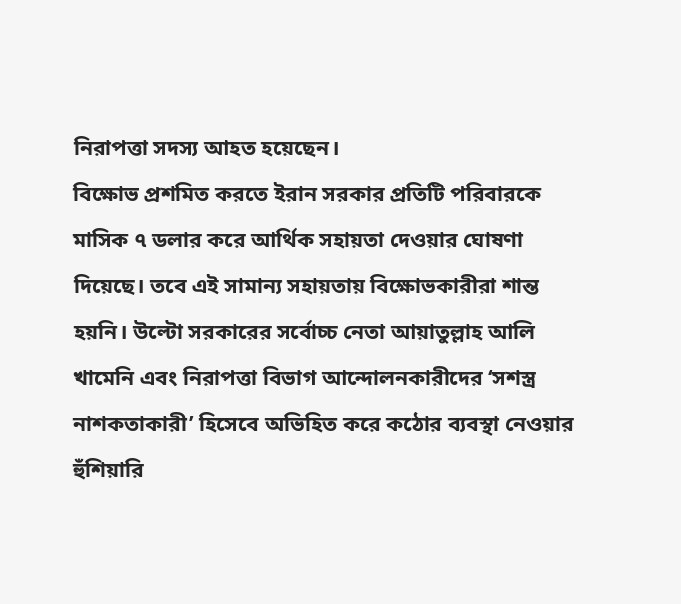নিরাপত্তা সদস্য আহত হয়েছেন।
বিক্ষোভ প্রশমিত করতে ইরান সরকার প্রতিটি পরিবারকে মাসিক ৭ ডলার করে আর্থিক সহায়তা দেওয়ার ঘোষণা দিয়েছে। তবে এই সামান্য সহায়তায় বিক্ষোভকারীরা শান্ত হয়নি। উল্টো সরকারের সর্বোচ্চ নেতা আয়াতুল্লাহ আলি খামেনি এবং নিরাপত্তা বিভাগ আন্দোলনকারীদের ‘সশস্ত্র নাশকতাকারী’ হিসেবে অভিহিত করে কঠোর ব্যবস্থা নেওয়ার হুঁশিয়ারি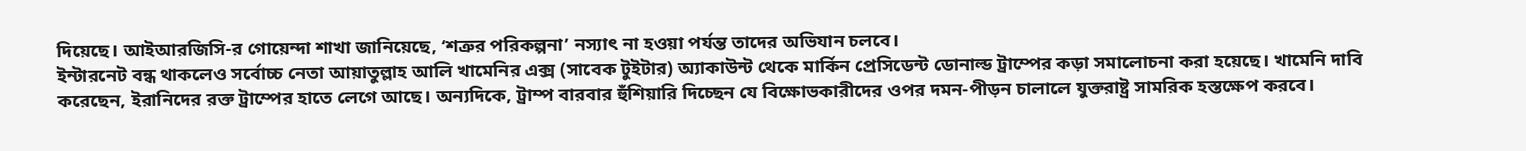দিয়েছে। আইআরজিসি-র গোয়েন্দা শাখা জানিয়েছে, ‘শত্রুর পরিকল্পনা’ নস্যাৎ না হওয়া পর্যন্ত তাদের অভিযান চলবে।
ইন্টারনেট বন্ধ থাকলেও সর্বোচ্চ নেতা আয়াতুল্লাহ আলি খামেনির এক্স (সাবেক টুইটার) অ্যাকাউন্ট থেকে মার্কিন প্রেসিডেন্ট ডোনাল্ড ট্রাম্পের কড়া সমালোচনা করা হয়েছে। খামেনি দাবি করেছেন, ইরানিদের রক্ত ট্রাম্পের হাতে লেগে আছে। অন্যদিকে, ট্রাম্প বারবার হুঁশিয়ারি দিচ্ছেন যে বিক্ষোভকারীদের ওপর দমন-পীড়ন চালালে যুক্তরাষ্ট্র সামরিক হস্তক্ষেপ করবে।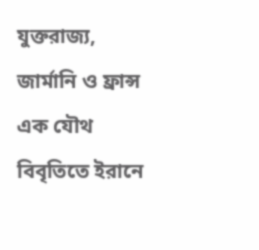যুক্তরাজ্য, জার্মানি ও ফ্রান্স এক যৌথ বিবৃতিতে ইরানে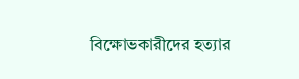বিক্ষোভকারীদের হত্যার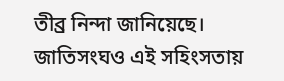তীব্র নিন্দা জানিয়েছে। জাতিসংঘও এই সহিংসতায়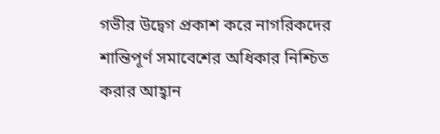গভীর উদ্বেগ প্রকাশ করে নাগরিকদের শান্তিপূর্ণ সমাবেশের অধিকার নিশ্চিত করার আহ্বান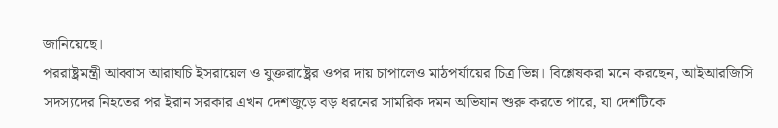জানিয়েছে।
পররাষ্ট্রমন্ত্রী আব্বাস আরাঘচি ইসরায়েল ও যুক্তরাষ্ট্রের ওপর দায় চাপালেও মাঠপর্যায়ের চিত্র ভিন্ন। বিশ্লেষকরা মনে করছেন, আইআরজিসি সদস্যদের নিহতের পর ইরান সরকার এখন দেশজুড়ে বড় ধরনের সামরিক দমন অভিযান শুরু করতে পারে, যা দেশটিকে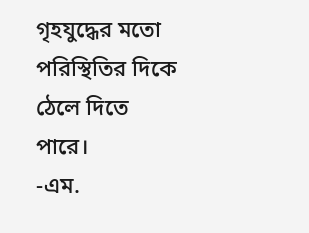গৃহযুদ্ধের মতো পরিস্থিতির দিকে ঠেলে দিতে পারে।
-এম.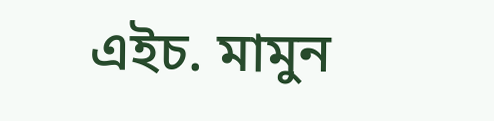এইচ. মামুন